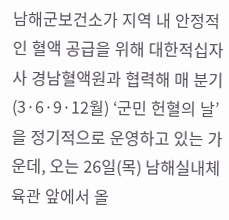남해군보건소가 지역 내 안정적인 혈액 공급을 위해 대한적십자사 경남혈액원과 협력해 매 분기(3·6·9·12월) ‘군민 헌혈의 날’을 정기적으로 운영하고 있는 가운데, 오는 26일(목) 남해실내체육관 앞에서 올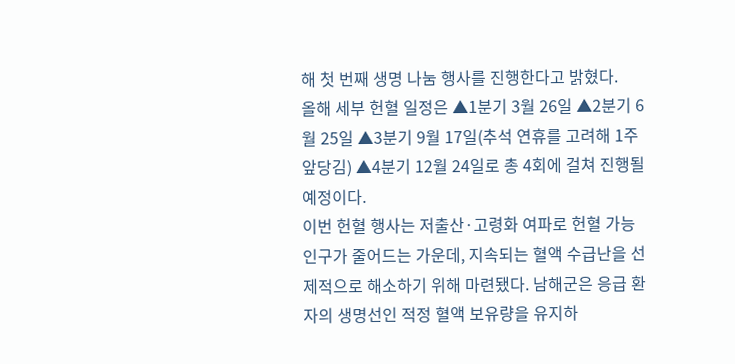해 첫 번째 생명 나눔 행사를 진행한다고 밝혔다.
올해 세부 헌혈 일정은 ▲1분기 3월 26일 ▲2분기 6월 25일 ▲3분기 9월 17일(추석 연휴를 고려해 1주 앞당김) ▲4분기 12월 24일로 총 4회에 걸쳐 진행될 예정이다.
이번 헌혈 행사는 저출산·고령화 여파로 헌혈 가능 인구가 줄어드는 가운데, 지속되는 혈액 수급난을 선제적으로 해소하기 위해 마련됐다. 남해군은 응급 환자의 생명선인 적정 혈액 보유량을 유지하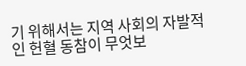기 위해서는 지역 사회의 자발적인 헌혈 동참이 무엇보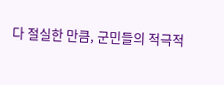다 절실한 만큼, 군민들의 적극적